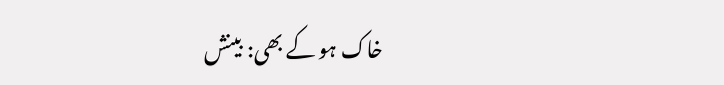خاک ہو کے بھی: بینش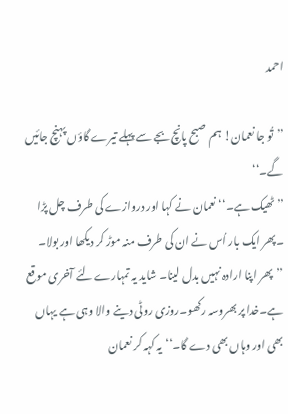احمد

’’تُو جا نعمان! ہم صبح پانچ بجے سے پہلے تیرے گاؤں پہنچ جائیں گے۔‘‘
’’ٹھیک ہے۔‘‘ نعمان نے کہا اور دروازے کی طرف چل پڑا ۔پھر ایک بار اُس نے ان کی طرف منہ موڑ کر دیکھا اور بولا۔
’’پھر اپنا ارادہ نہیں بدل لینا۔ شاید یہ تمہارے لئے آخری موقع ہے۔خدا پر بھروسہ رکھو۔روزی روٹی دینے والا وہی ہے یہاں بھی اور وہاں بھی دے گا۔‘‘یہ کہہ کر نعمان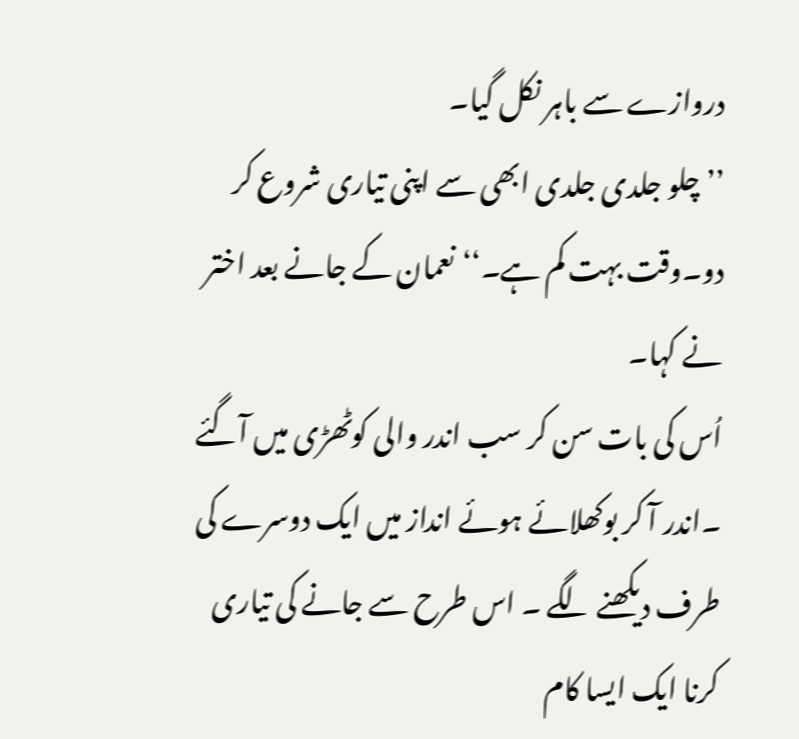دروازے سے باہر نکل گیا۔
’’چلو جلدی جلدی ابھی سے اپنی تیاری شروع کر دو۔وقت بہت کم ہے۔‘‘نعمان کے جانے بعد اختر نے کہا۔
اُس کی بات سن کر سب اندر والی کوٹھڑی میں آگئے ۔اندر آ کر بوکھلائے ہوئے انداز میں ایک دوسرے کی طرف دیکھنے لگے ۔ اس طرح سے جانے کی تیاری کرنا ایک ایسا کام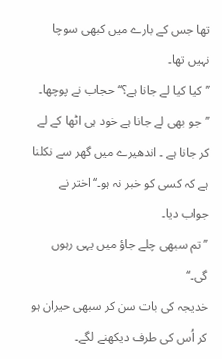تھا جس کے بارے میں کبھی سوچا نہیں تھا۔
’’کیا کیا لے جانا ہے؟‘‘ حجاب نے پوچھا۔
’’جو بھی لے جانا ہے خود ہی اٹھا کے لے کر جانا ہے ۔ اندھیرے میں گھر سے نکلنا ہے کہ کسی کو خبر نہ ہو۔‘‘اختر نے جواب دیا۔
’’تم سبھی چلے جاؤ میں یہی رہوں گی۔‘‘
خدیجہ کی بات سن کر سبھی حیران ہو کر اُس کی طرف دیکھنے لگے۔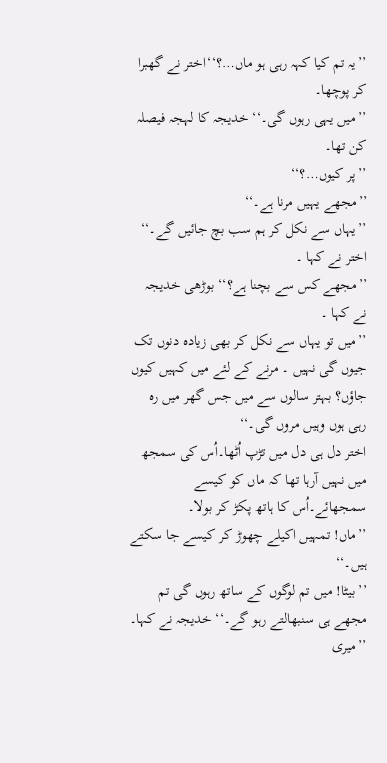’’یہ تم کیا کہہ رہی ہو ماں…؟‘‘اختر نے گھبرا کر پوچھا۔
’’میں یہی رہوں گی۔‘‘ خدیجہ کا لہجہ فیصلہ کن تھا۔
’’پر کیوں…؟‘‘
’’مجھے یہیں مرنا ہے۔‘‘
’’یہاں سے نکل کر ہم سب بچ جائیں گے۔‘‘ اختر نے کہا ۔
’’مجھے کس سے بچنا ہے؟‘‘ بوڑھی خدیجہ نے کہا ۔
’’میں تو یہاں سے نکل کر بھی زیادہ دنوں تک جیوں گی نہیں ۔ مرنے کے لئے میں کہیں کیوں جاؤں؟ بہتر سالوں سے میں جس گھر میں رہ رہی ہوں وہیں مروں گی۔‘‘
اختر دل ہی دل میں تڑپ اُٹھا۔اُس کی سمجھ میں نہیں آرہا تھا کہ ماں کو کیسے سمجھائے۔اُس کا ہاتھ پکڑ کر بولا۔
’’ماں! تمہیں اکیلے چھوڑ کر کیسے جا سکتے ہیں۔‘‘
’’بیٹا! میں تم لوگوں کے ساتھ رہوں گی تم مجھے ہی سنبھالتے رہو گے۔‘‘ خدیجہ نے کہا۔
’’میری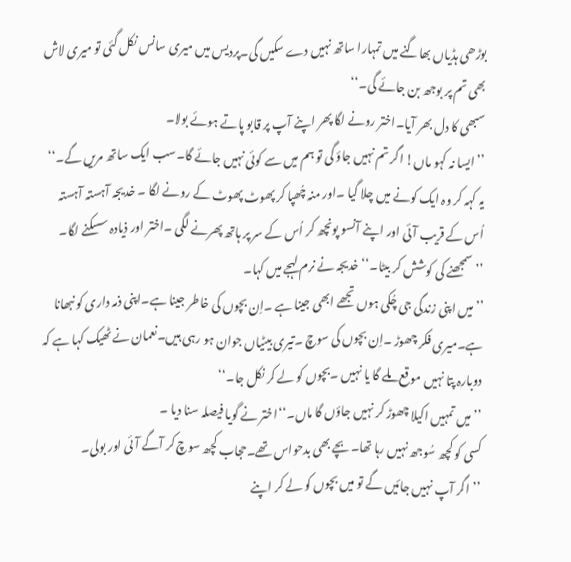بوڑھی ہڈیاں بھاگنے میں تمہارا ساتھ نہیں دے سکیں گی۔پردیس میں میری سانس نکل گئی تو میری لاش بھی تم پر بوجھ بن جائے گی۔‘‘
سبھی کا دل بھر آیا۔اختر رونے لگا پھر اپنے آپ پر قابو پاتے ہوئے بولا۔
’’ایسا نہ کہو ماں! اگر تم نہیں جاؤ گی تو ہم میں سے کوئی نہیں جائے گا۔سب ایک ساتھ مریں گے۔‘‘
یہ کہہ کر وہ ایک کونے میں چلا گیا ۔اور منہ چُھپا کر پھوٹ پھوٹ کے رونے لگا ۔ خدیجہ آہستہ آہستہ اُس کے قریب آئی اور اپنے آنسو پونچھ کر اُس کے سر پر ہاتھ پھرنے لگی ۔اختر اور ذیادہ سسکنے لگا۔
’’سمجھنے کی کوشش کر بیٹا۔‘‘ خدیجہ نے نرم لہجے میں کہا۔
’’میں اپنی زندگی جی چُکی ہوں تجھے ابھی جینا ہے ۔اِن بچوں کی خاطر جینا ہے۔اپنی ذمہ داری کو نبھانا ہے۔میری فکر چھوڑ ۔اِن بچوں کی سوچ ۔تیری بیٹیاں جوان ہو رہی ہیں۔نعمان نے ٹھیک کہا ہے کہ دوبارہ پتا نہیں موقع ملے گا یا نہیں ۔بچوں کو لے کر نکل جا۔‘‘
’’میں تمہیں اکیلا چھوڑ کر نہیں جاؤں گا ماں۔‘‘اختر نے گویا فیصلہ سنا دیا ۔
کسی کو کچھ سُوجھ نہیں رہا تھا۔بچے بھی بدحواس تھے۔حجاب کچھ سوچ کر آگے آئی اور بولی۔
’’اگر آپ نہیں جائیں گے تو میں بچوں کو لے کر اپنے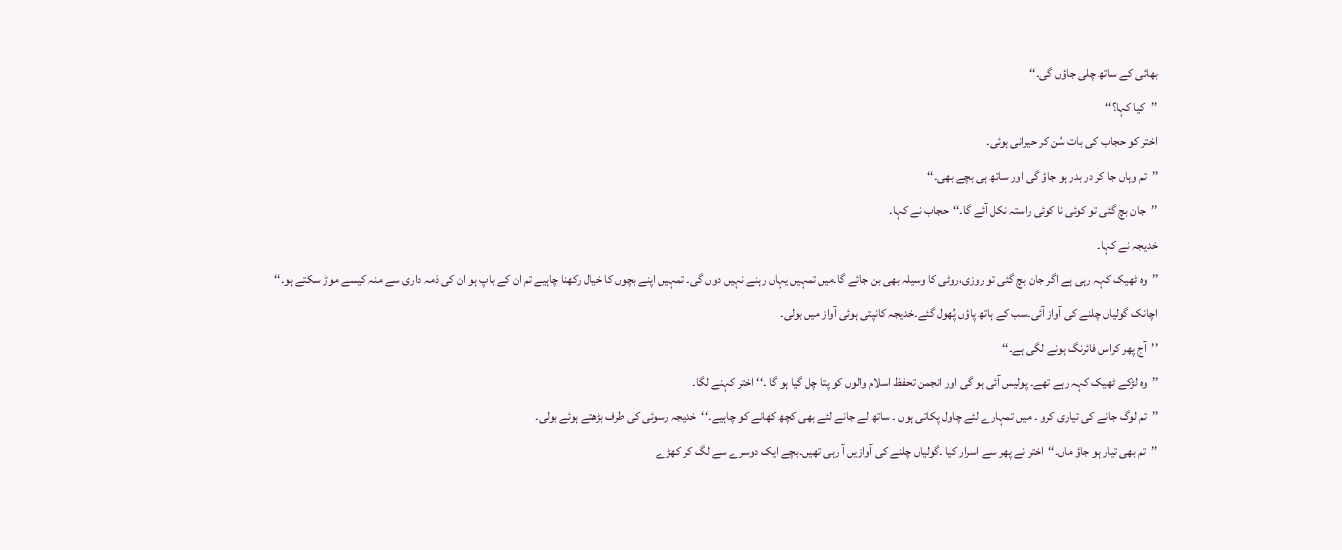بھائی کے ساتھ چلی جاؤں گی۔‘‘
’’کیا کہا؟‘‘
اختر کو حجاب کی بات سُن کر حیرانی ہوئی۔
’’تم وہاں جا کر در بدر ہو جاؤ گی اور ساتھ ہی بچے بھی۔‘‘
’’جان بچ گئی تو کوئی نا کوئی راستہ نکل آئے گا۔‘‘حجاب نے کہا۔
خدیجہ نے کہا۔
’’وہ ٹھیک کہہ رہی ہے اگر جان بچ گئی تو روزی،روٹی کا وسیلہ بھی بن جائے گا۔میں تمہیں یہاں رہنے نہیں دوں گی۔ تمہیں اپنے بچوں کا خیال رکھنا چاہیے تم ان کے باپ ہو ان کی ذمہ داری سے منہ کیسے موڑ سکتے ہو۔‘‘
اچانک گولیاں چلنے کی آواز آئی۔سب کے ہاتھ پاؤں پُھول گئے۔خدیجہ کانپتی ہوئی آواز میں بولی۔
’’آج پھر کراس فائرنگ ہونے لگی ہے۔‘‘
’’وہ لڑکے ٹھیک کہہ رہے تھے۔ پولیس آئی ہو گی اور انجمن تحفظ اسلام والوں کو پتا چل گیا ہو گا ۔‘‘ اختر کہنے لگا۔
’’تم لوگ جانے کی تیاری کرو ۔ میں تمہارے لئے چاول پکاتی ہوں ۔ ساتھ لے جانے لئے بھی کچھ کھانے کو چاہیے۔‘‘خدیجہ رسوئی کی طرف بڑھتے ہوئے بولی۔
’’تم بھی تیار ہو جاؤ ماں۔‘‘اختر نے پھر سے اسرار کیا ۔گولیاں چلنے کی آوازیں آ رہی تھیں۔بچے ایک دوسرے سے لگ کر کھڑے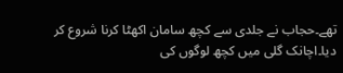تھے۔حجاب نے جلدی سے کچھ سامان اکھٹا کرنا شروع کر دیا۔اچانک گلی میں کچھ لوگوں کی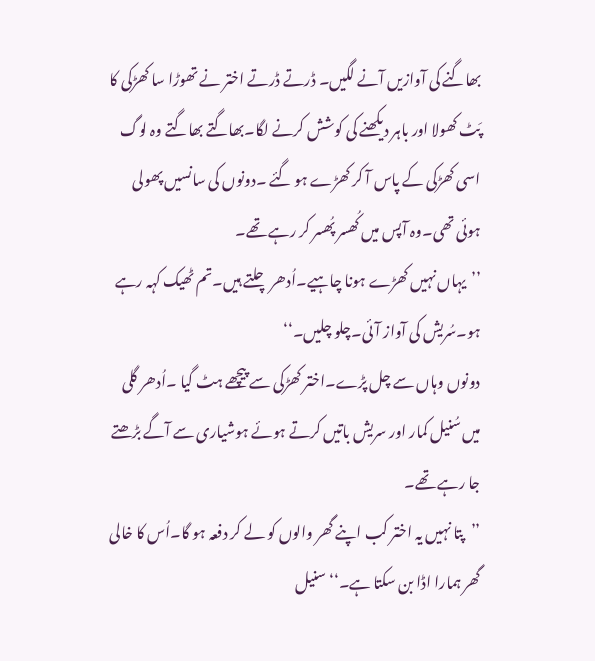بھاگنے کی آوازیں آنے لگیں۔ ڈرتے ڈرتے اختر نے تھوڑا سا کھڑکی کا پَٹ کھولا اور باہر دیکھنے کی کوشش کرنے لگا۔بھاگتے بھاگتے وہ لوگ اسی کھڑکی کے پاس آ کر کھڑے ہو گئے ۔دونوں کی سانسیں پھولی ہوئی تھی۔وہ آپس میں کُھسر پُھسر کر رہے تھے۔
’’یہاں نہیں کھڑے ہونا چاہیے۔اُدھر چلتے ہیں۔تم ٹھیک کہہ رہے ہو۔سُریش کی آواز آئی۔چلو چلیں۔‘‘
دونوں وہاں سے چل پڑے۔اختر کھڑکی سے پیچھے ہٹ گیا ۔اُدھر گلی میں سُنیل کمار اور سریش باتیں کرتے ہوئے ہوشیاری سے آگے بڑھتے جا رہے تھے۔
’’پتا نہیں یہ اختر کب اپنے گھر والوں کو لے کر دفعہ ہو گا۔اُس کا خالی گھر ہمارا اڈا بن سکتا ہے۔‘‘ سنیل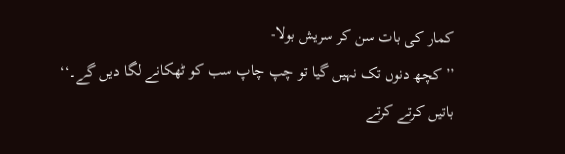کمار کی بات سن کر سریش بولا-
’’کچھ دنوں تک نہیں گیا تو چپ چاپ سب کو ٹھکانے لگا دیں گے۔‘‘
باتیں کرتے کرتے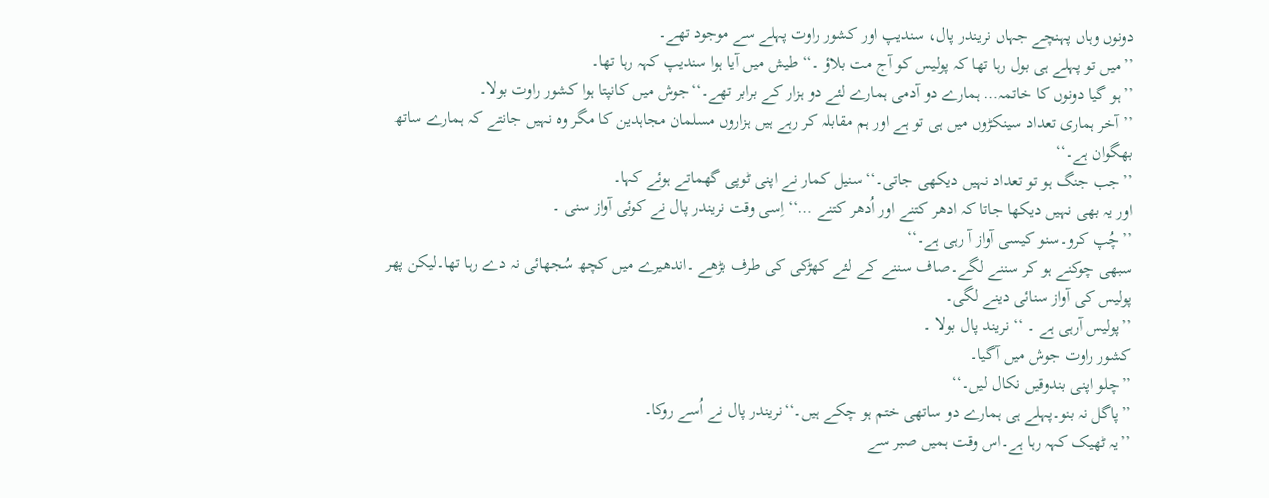دونوں وہاں پہنچے جہاں نریندر پال، سندیپ اور کشور راوت پہلے سے موجود تھے۔
’’میں تو پہلے ہی بول رہا تھا کہ پولیس کو آج مت بلاؤ ۔‘‘ طیش میں آیا ہوا سندیپ کہہ رہا تھا۔
’’ہو گیا دونوں کا خاتمہ… ہمارے دو آدمی ہمارے لئے دو ہزار کے برابر تھے۔‘‘جوش میں کانپتا ہوا کشور راوت بولا۔
’’آخر ہماری تعداد سینکڑوں میں ہی تو ہے اور ہم مقابلہ کر رہے ہیں ہزاروں مسلمان مجاہدین کا مگر وہ نہیں جانتے کہ ہمارے ساتھ بھگوان ہے۔‘‘
’’جب جنگ ہو تو تعداد نہیں دیکھی جاتی۔‘‘سنیل کمار نے اپنی ٹوپی گھماتے ہوئے کہا۔
اور یہ بھی نہیں دیکھا جاتا کہ ادھر کتنے اور اُدھر کتنے …‘‘ اِسی وقت نریندر پال نے کوئی آواز سنی ۔
’’چُپ کرو۔سنو کیسی آواز آ رہی ہے۔‘‘
سبھی چوکنے ہو کر سننے لگے۔صاف سننے کے لئے کھڑکی کی طرف بڑھے ۔اندھیرے میں کچھ سُجھائی نہ دے رہا تھا۔لیکن پھر پولیس کی آواز سنائی دینے لگی۔
’’پولیس آرہی ہے ۔ ‘‘ نریند پال بولا ۔
کشور راوت جوش میں آگیا۔
’’چلو اپنی بندوقیں نکال لیں۔‘‘
’’پاگل نہ بنو۔پہلے ہی ہمارے دو ساتھی ختم ہو چکے ہیں۔‘‘نریندر پال نے اُسے روکا۔
’’یہ ٹھیک کہہ رہا ہے۔اس وقت ہمیں صبر سے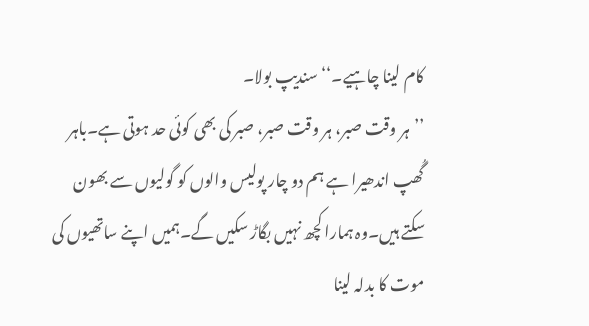کام لینا چاہیے۔‘‘سندیپ بولا۔
’’ہر وقت صبر، ہر وقت صبر، صبر کی بھی کوئی حد ہوتی ہے۔باہر گُھپ اندھیرا ہے ہم دو چار پولیس والوں کو گولیوں سے بھون سکتے ہیں۔وہ ہمارا کچھ نہیں بگاڑ سکیں گے۔ہمیں اپنے ساتھیوں کی موت کا بدلہ لینا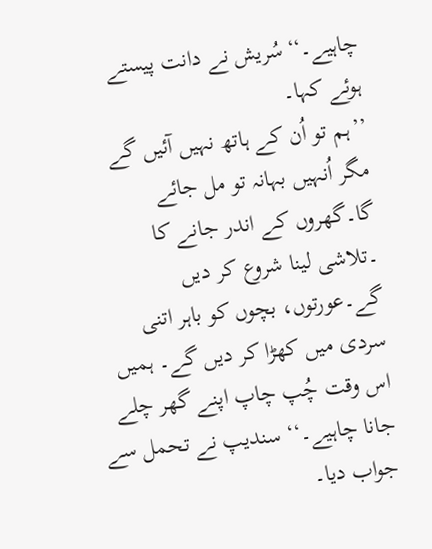چاہیے۔‘‘سُریش نے دانت پیستے ہوئے کہا۔
’’ہم تو اُن کے ہاتھ نہیں آئیں گے مگر اُنہیں بہانہ تو مل جائے گا۔گھروں کے اندر جانے کا ۔تلاشی لینا شروع کر دیں گے۔عورتوں، بچوں کو باہر اتنی سردی میں کھڑا کر دیں گے۔ ہمیں اس وقت چُپ چاپ اپنے گھر چلے جانا چاہیے۔‘‘ سندیپ نے تحمل سے جواب دیا۔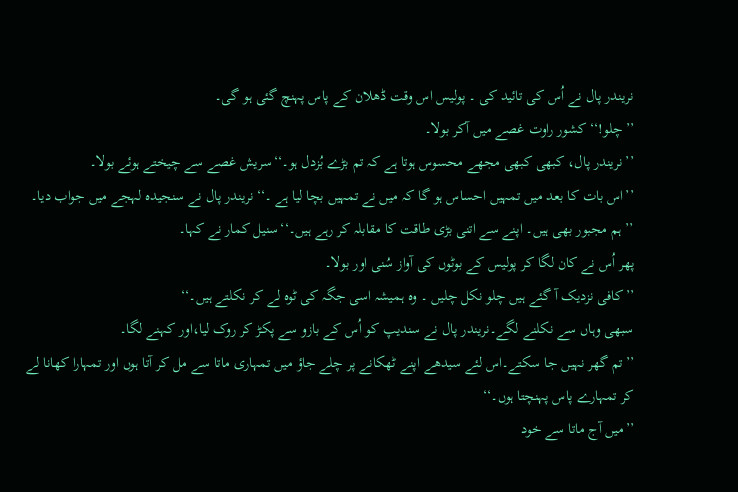نریندر پال نے اُس کی تائید کی ۔ پولیس اس وقت ڈھلان کے پاس پہنچ گئی ہو گی۔
’’چلو!‘‘ کشور راوت غصے میں آکر بولا۔
’’نریندر پال، کبھی کبھی مجھے محسوس ہوتا ہے کہ تم بڑے بُزدل ہو۔‘‘سریش غصے سے چیختے ہوئے بولا۔
’’اس بات کا بعد میں تمہیں احساس ہو گا کہ میں نے تمہیں بچا لیا ہے ۔‘‘نریندر پال نے سنجیدہ لہجے میں جواب دیا۔
’’ ہم مجبور بھی ہیں۔ اپنے سے اتنی بڑی طاقت کا مقابلہ کر رہے ہیں۔‘‘سنیل کمار نے کہا۔
پھر اُس نے کان لگا کر پولیس کے بوٹوں کی آواز سُنی اور بولا۔
’’کافی نزدیک آ گئے ہیں چلو نکل چلیں ۔ وہ ہمیشہ اسی جگہ کی ٹوہ لے کر نکلتے ہیں۔‘‘
سبھی وہاں سے نکلنے لگے۔نریندر پال نے سندیپ کو اُس کے بازو سے پکڑ کر روک لیا،اور کہنے لگا۔
’’تم گھر نہیں جا سکتے۔اس لئے سیدھے اپنے ٹھکانے پر چلے جاؤ میں تمہاری ماتا سے مل کر آتا ہوں اور تمہارا کھانا لے کر تمہارے پاس پہنچتا ہوں۔‘‘
’’میں آج ماتا سے خود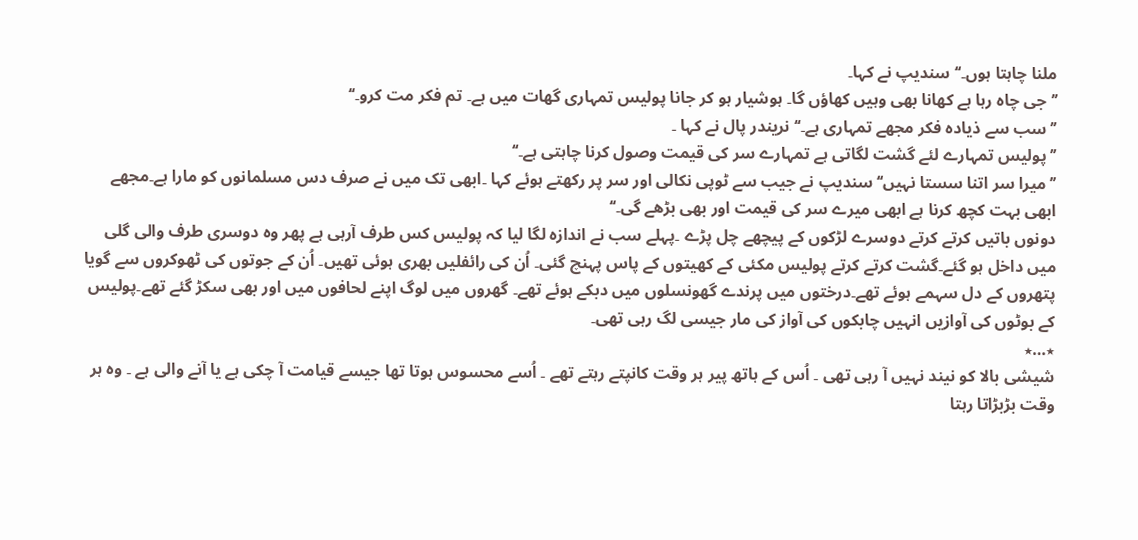ملنا چاہتا ہوں۔‘‘ سندیپ نے کہا۔
’’جی چاہ رہا ہے کھانا بھی وہیں کھاؤں گا۔ ہوشیار ہو کر جانا پولیس تمہاری گھات میں ہے۔ تم فکر مت کرو۔‘‘
’’سب سے ذیادہ فکر مجھے تمہاری ہے۔‘‘نریندر پال نے کہا ۔
’’پولیس تمہارے لئے گشت لگاتی ہے تمہارے سر کی قیمت وصول کرنا چاہتی ہے۔‘‘
’’میرا سر اتنا سستا نہیں‘‘سندیپ نے جیب سے ٹوپی نکالی اور سر پر رکھتے ہوئے کہا ۔ابھی تک میں نے صرف دس مسلمانوں کو مارا ہے۔مجھے ابھی بہت کچھ کرنا ہے ابھی میرے سر کی قیمت اور بھی بڑھے گی۔‘‘
دونوں باتیں کرتے کرتے دوسرے لڑکوں کے پیچھے چل پڑے ۔پہلے سب نے اندازہ لگا لیا کہ پولیس کس طرف آرہی ہے پھر وہ دوسری طرف والی گلی میں داخل ہو گئے۔گشت کرتے کرتے پولیس مکئی کے کھیتوں کے پاس پہنچ گئی۔ اُن کی رائفلیں بھری ہوئی تھیں۔ اُن کے جوتوں کی ٹھوکروں سے گویا پتھروں کے دل سہمے ہوئے تھے۔درختوں میں پرندے گھونسلوں میں دبکے ہوئے تھے۔ گھروں میں لوگ اپنے لحافوں میں اور بھی سکڑ گئے تھے۔پولیس کے بوٹوں کی آوازیں انہیں چابکوں کی آواز کی مار جیسی لگ رہی تھی۔
٭…٭
شیشی بالا کو نیند نہیں آ رہی تھی ۔ اُس کے ہاتھ پیر ہر وقت کانپتے رہتے تھے ۔ اُسے محسوس ہوتا تھا جیسے قیامت آ چکی ہے یا آنے والی ہے ۔ وہ ہر وقت بڑبڑاتا رہتا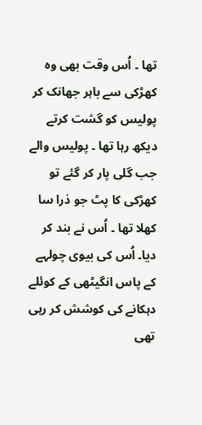تھا ۔ اُس وقت بھی وہ کھڑکی سے باہر جھانک کر پولیس کو گشت کرتے دیکھ رہا تھا ۔ پولیس والے جب گلی پار کر گئے تو کھڑکی کا پٹ جو ذرا سا کھلا تھا ۔ اُس نے بند کر دیا۔ اُس کی بیوی چولہے کے پاس انگیٹھی کے کوئلے دہکانے کی کوشش کر رہی تھی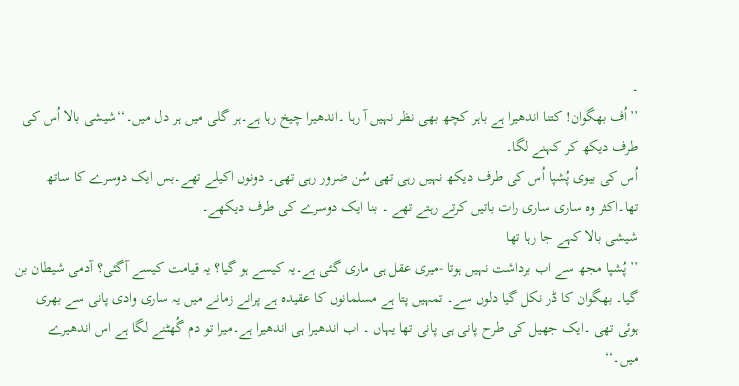۔
’’اُف بھگوان! کتنا اندھیرا ہے باہر کچھ بھی نظر نہیں آ رہا ۔اندھیرا چیخ رہا ہے۔ہر گلی میں ہر دل میں۔‘‘شیشی بالا اُس کی طرف دیکھ کر کہنے لگا۔
اُس کی بیوی پُشپا اُس کی طرف دیکھ نہیں رہی تھی سُن ضرور رہی تھی۔ دونوں اکیلے تھے۔بس ایک دوسرے کا ساتھ تھا۔اکثر وہ ساری ساری رات باتیں کرتے رہتے تھے ۔ بنا ایک دوسرے کی طرف دیکھے۔
شیشی بالا کہے جا رہا تھا
’’ پُشپا مجھ سے اب برداشت نہیں ہوتا -میری عقل ہی ماری گئی ہے۔یہ کیسے ہو گیا؟ یہ قیامت کیسے آگئی؟ آدمی شیطان بن گیا۔ بھگوان کا ڈر نکل گیا دلوں سے۔ تمہیں پتا ہے مسلمانوں کا عقیدہ ہے پرانے زمانے میں یہ ساری وادی پانی سے بھری ہوئی تھی ۔ایک جھیل کی طرح پانی ہی پانی تھا یہاں ۔ اب اندھیرا ہی اندھیرا ہے۔میرا تو دم گُھٹنے لگا ہے اس اندھیرے میں۔‘‘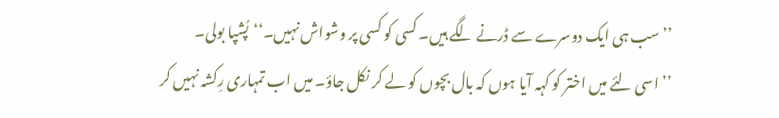’’سب ہی ایک دوسرے سے ڈرنے لگے ہیں۔ کسی کو کسی پر وشواش نہیں۔‘‘پُشپا بولی۔
’’اسی لئے میں اختر کو کہہ آیا ہوں کہ بال بچوں کو لے کر نکل جاؤ۔ میں اب تمہاری رِکشہ نہیں کر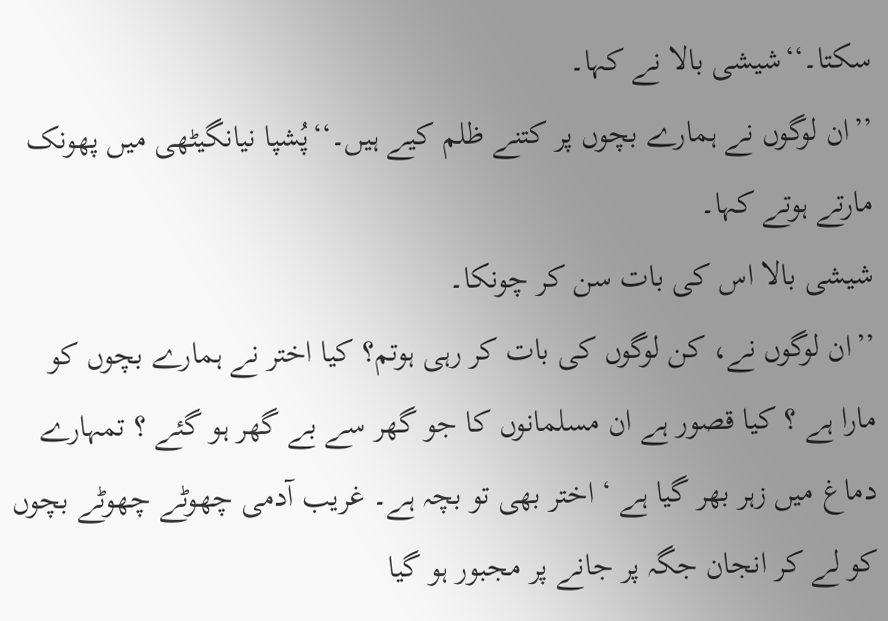سکتا۔‘‘شیشی بالا نے کہا۔
’’ان لوگوں نے ہمارے بچوں پر کتنے ظلم کیے ہیں۔‘‘پُشپا نیانگیٹھی میں پھونک مارتے ہوتے کہا۔
شیشی بالا اس کی بات سن کر چونکا۔
’’ان لوگوں نے، کن لوگوں کی بات کر رہی ہوتم؟ کیا اختر نے ہمارے بچوں کو مارا ہے ؟ کیا قصور ہے ان مسلمانوں کا جو گھر سے بے گھر ہو گئے ؟ تمہارے دماغ میں زہر بھر گیا ہے ‘ اختر بھی تو بچہ ہے۔ غریب آدمی چھوٹے چھوٹے بچوں کو لے کر انجان جگہ پر جانے پر مجبور ہو گیا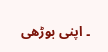۔ اپنی بوڑھی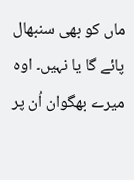ماں کو بھی سنبھال پائے گا یا نہیں۔ اوہ میرے بھگوان اُن پر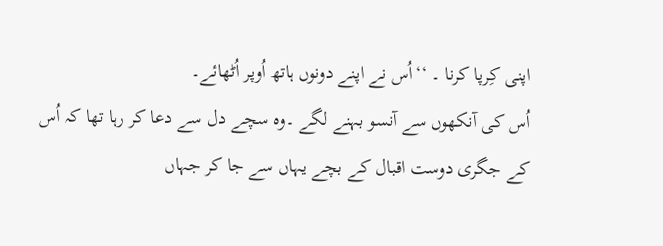اپنی کِرپا کرنا ۔ ‘‘اُس نے اپنے دونوں ہاتھ اُوپر اُٹھائے۔
اُس کی آنکھوں سے آنسو بہنے لگے ۔وہ سچے دل سے دعا کر رہا تھا کہ اُس کے جگری دوست اقبال کے بچے یہاں سے جا کر جہاں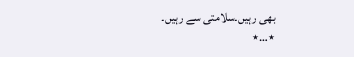بھی رہیں۔سلامتی سے رہیں۔
٭…٭